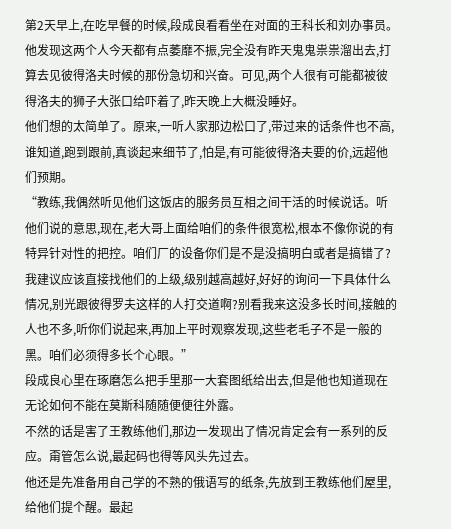第2天早上,在吃早餐的时候,段成良看看坐在对面的王科长和刘办事员。
他发现这两个人今天都有点萎靡不振,完全没有昨天鬼鬼祟祟溜出去,打算去见彼得洛夫时候的那份急切和兴奋。可见,两个人很有可能都被彼得洛夫的狮子大张口给吓着了,昨天晚上大概没睡好。
他们想的太简单了。原来,一听人家那边松口了,带过来的话条件也不高,谁知道,跑到跟前,真谈起来细节了,怕是,有可能彼得洛夫要的价,远超他们预期。
“教练,我偶然听见他们这饭店的服务员互相之间干活的时候说话。听他们说的意思,现在,老大哥上面给咱们的条件很宽松,根本不像你说的有特异针对性的把控。咱们厂的设备你们是不是没搞明白或者是搞错了?我建议应该直接找他们的上级,级别越高越好,好好的询问一下具体什么情况,别光跟彼得罗夫这样的人打交道啊?别看我来这没多长时间,接触的人也不多,听你们说起来,再加上平时观察发现,这些老毛子不是一般的黑。咱们必须得多长个心眼。”
段成良心里在琢磨怎么把手里那一大套图纸给出去,但是他也知道现在无论如何不能在莫斯科随随便便往外露。
不然的话是害了王教练他们,那边一发现出了情况肯定会有一系列的反应。甭管怎么说,最起码也得等风头先过去。
他还是先准备用自己学的不熟的俄语写的纸条,先放到王教练他们屋里,给他们提个醒。最起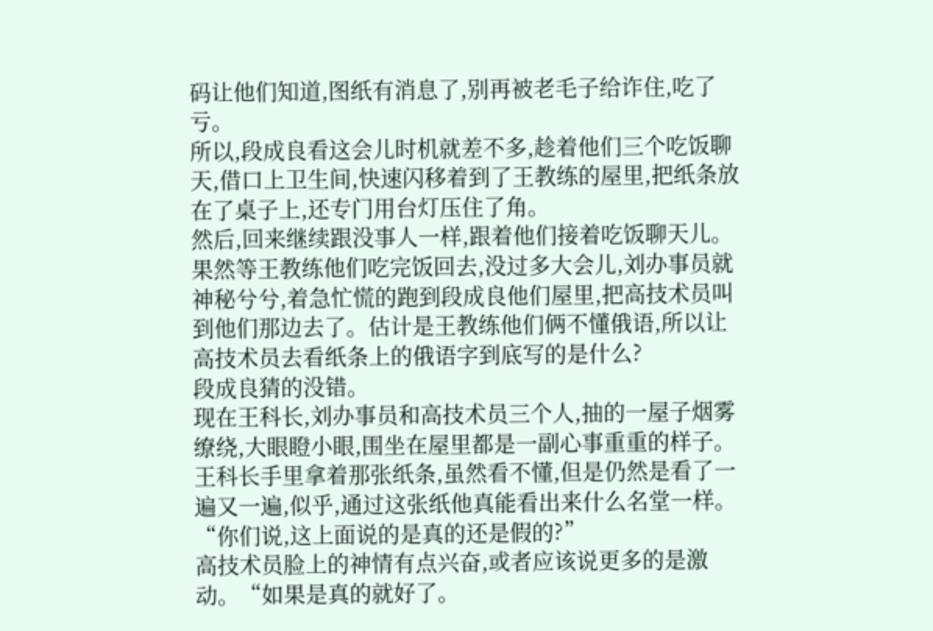码让他们知道,图纸有消息了,别再被老毛子给诈住,吃了亏。
所以,段成良看这会儿时机就差不多,趁着他们三个吃饭聊天,借口上卫生间,快速闪移着到了王教练的屋里,把纸条放在了桌子上,还专门用台灯压住了角。
然后,回来继续跟没事人一样,跟着他们接着吃饭聊天儿。
果然等王教练他们吃完饭回去,没过多大会儿,刘办事员就神秘兮兮,着急忙慌的跑到段成良他们屋里,把高技术员叫到他们那边去了。估计是王教练他们俩不懂俄语,所以让高技术员去看纸条上的俄语字到底写的是什么?
段成良猜的没错。
现在王科长,刘办事员和高技术员三个人,抽的一屋子烟雾缭绕,大眼瞪小眼,围坐在屋里都是一副心事重重的样子。
王科长手里拿着那张纸条,虽然看不懂,但是仍然是看了一遍又一遍,似乎,通过这张纸他真能看出来什么名堂一样。
“你们说,这上面说的是真的还是假的?”
高技术员脸上的神情有点兴奋,或者应该说更多的是激动。“如果是真的就好了。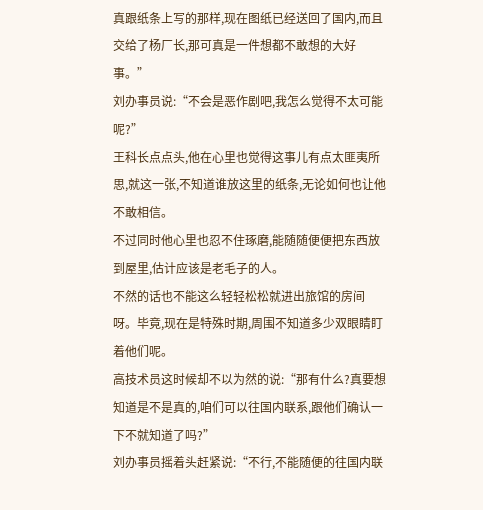真跟纸条上写的那样,现在图纸已经送回了国内,而且交给了杨厂长,那可真是一件想都不敢想的大好事。”
刘办事员说:“不会是恶作剧吧,我怎么觉得不太可能呢?”
王科长点点头,他在心里也觉得这事儿有点太匪夷所思,就这一张,不知道谁放这里的纸条,无论如何也让他不敢相信。
不过同时他心里也忍不住琢磨,能随随便便把东西放到屋里,估计应该是老毛子的人。
不然的话也不能这么轻轻松松就进出旅馆的房间呀。毕竟,现在是特殊时期,周围不知道多少双眼睛盯着他们呢。
高技术员这时候却不以为然的说:“那有什么?真要想知道是不是真的,咱们可以往国内联系,跟他们确认一下不就知道了吗?”
刘办事员摇着头赶紧说:“不行,不能随便的往国内联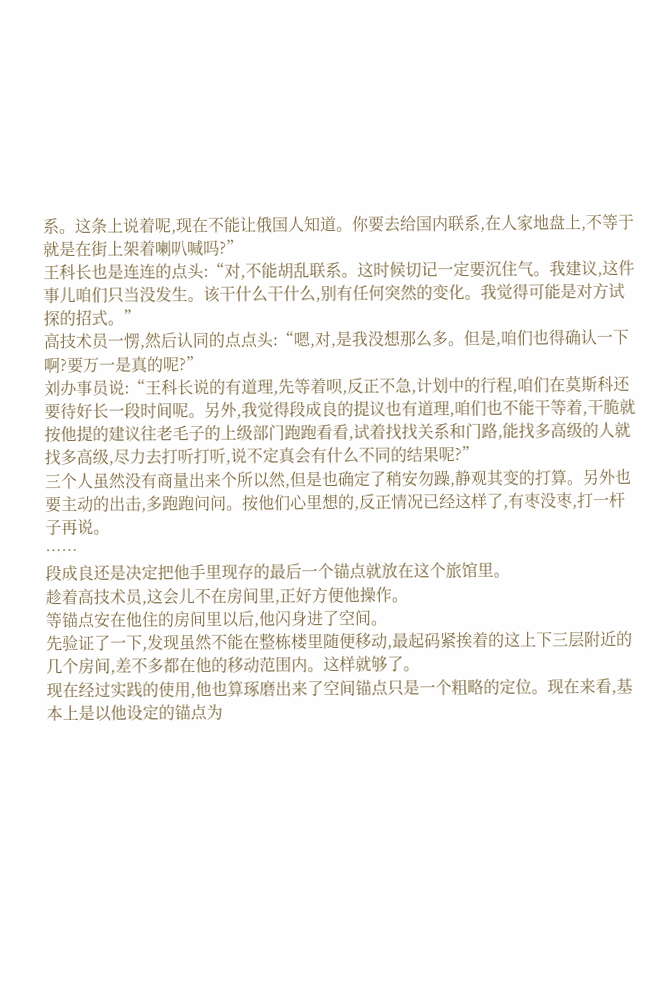系。这条上说着呢,现在不能让俄国人知道。你要去给国内联系,在人家地盘上,不等于就是在街上架着喇叭喊吗?”
王科长也是连连的点头:“对,不能胡乱联系。这时候切记一定要沉住气。我建议,这件事儿咱们只当没发生。该干什么干什么,别有任何突然的变化。我觉得可能是对方试探的招式。”
高技术员一愣,然后认同的点点头:“嗯,对,是我没想那么多。但是,咱们也得确认一下啊?要万一是真的呢?”
刘办事员说:“王科长说的有道理,先等着呗,反正不急,计划中的行程,咱们在莫斯科还要待好长一段时间呢。另外,我觉得段成良的提议也有道理,咱们也不能干等着,干脆就按他提的建议往老毛子的上级部门跑跑看看,试着找找关系和门路,能找多高级的人就找多高级,尽力去打听打听,说不定真会有什么不同的结果呢?”
三个人虽然没有商量出来个所以然,但是也确定了稍安勿躁,静观其变的打算。另外也要主动的出击,多跑跑问问。按他们心里想的,反正情况已经这样了,有枣没枣,打一杆子再说。
……
段成良还是决定把他手里现存的最后一个锚点就放在这个旅馆里。
趁着高技术员,这会儿不在房间里,正好方便他操作。
等锚点安在他住的房间里以后,他闪身进了空间。
先验证了一下,发现虽然不能在整栋楼里随便移动,最起码紧挨着的这上下三层附近的几个房间,差不多都在他的移动范围内。这样就够了。
现在经过实践的使用,他也算琢磨出来了空间锚点只是一个粗略的定位。现在来看,基本上是以他设定的锚点为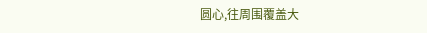圆心,往周围覆盖大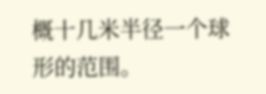概十几米半径一个球形的范围。